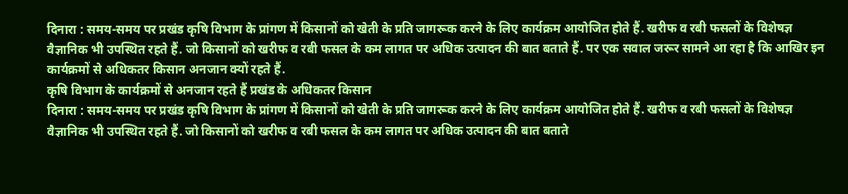दिनारा : समय-समय पर प्रखंड कृषि विभाग के प्रांगण में किसानों को खेती के प्रति जागरूक करने के लिए कार्यक्रम आयोजित होते हैं. खरीफ व रबी फसलों के विशेषज्ञ वैज्ञानिक भी उपस्थित रहते हैं. जो किसानों को खरीफ व रबी फसल के कम लागत पर अधिक उत्पादन की बात बताते हैं. पर एक सवाल जरूर सामने आ रहा है कि आखिर इन कार्यक्रमों से अधिकतर किसान अनजान क्यों रहते हैं.
कृषि विभाग के कार्यक्रमों से अनजान रहते हैं प्रखंड के अधिकतर किसान
दिनारा : समय-समय पर प्रखंड कृषि विभाग के प्रांगण में किसानों को खेती के प्रति जागरूक करने के लिए कार्यक्रम आयोजित होते हैं. खरीफ व रबी फसलों के विशेषज्ञ वैज्ञानिक भी उपस्थित रहते हैं. जो किसानों को खरीफ व रबी फसल के कम लागत पर अधिक उत्पादन की बात बताते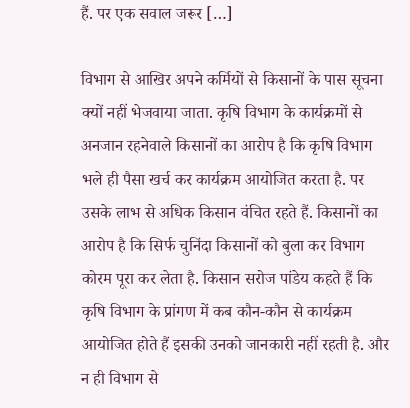हैं. पर एक सवाल जरूर […]

विभाग से आखिर अपने कर्मियों से किसानों के पास सूचना क्यों नहीं भेजवाया जाता. कृषि विभाग के कार्यक्रमों से अनजान रहनेवाले किसानों का आरोप है कि कृषि विभाग भले ही पैसा खर्च कर कार्यक्रम आयोजित करता है. पर उसके लाभ से अधिक किसान वंचित रहते हैं. किसानों का आरोप है कि सिर्फ चुनिंदा किसानों को बुला कर विभाग कोरम पूरा कर लेता है. किसान सरोज पांडेय कहते हैं कि कृषि विभाग के प्रांगण में कब कौन-कौन से कार्यक्रम आयोजित होते हैं इसकी उनको जानकारी नहीं रहती है. और न ही विभाग से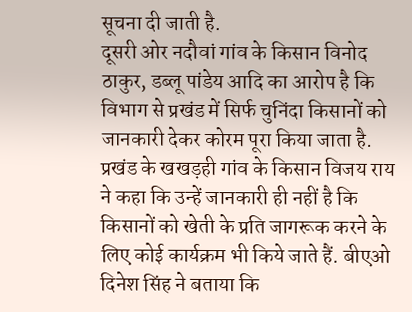सूचना दी जाती है.
दूसरी ओर नदौवां गांव के किसान विनोद ठाकुर, डब्लू पांडेय आदि का आरोप है कि विभाग से प्रखंड में सिर्फ चुनिंदा किसानों को जानकारी देकर कोरम पूरा किया जाता है. प्रखंड के खखड़ही गांव के किसान विजय राय ने कहा कि उन्हें जानकारी ही नहीं है कि किसानों को खेती के प्रति जागरूक करने के लिए कोई कार्यक्रम भी किये जाते हैं. बीएओ दिनेश सिंह ने बताया कि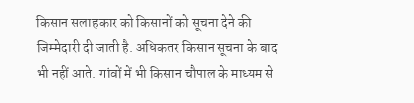किसान सलाहकार को किसानों को सूचना देने की जिम्मेदारी दी जाती है. अधिकतर किसान सूचना के बाद भी नहीं आते. गांवों में भी किसान चौपाल के माध्यम से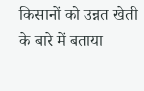किसानों को उन्नत खेती के बारे में बताया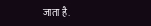जाता है.